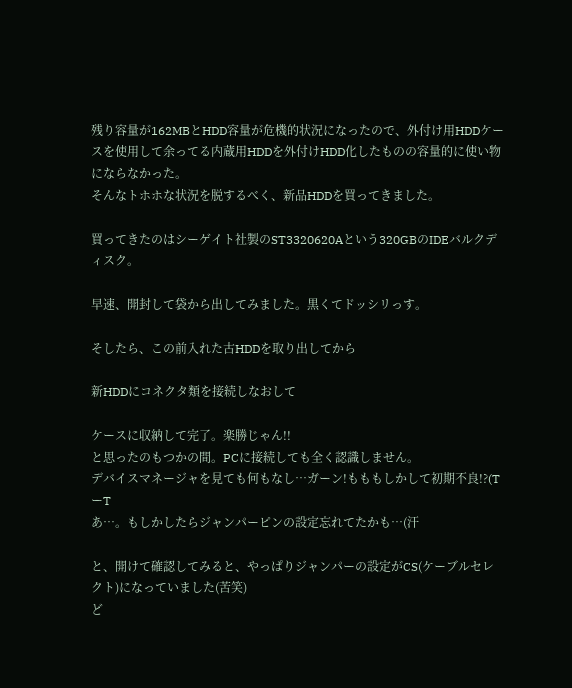残り容量が162MBとHDD容量が危機的状況になったので、外付け用HDDケースを使用して余ってる内蔵用HDDを外付けHDD化したものの容量的に使い物にならなかった。
そんなトホホな状況を脱するべく、新品HDDを買ってきました。

買ってきたのはシーゲイト社製のST3320620Aという320GBのIDEバルクディスク。

早速、開封して袋から出してみました。黒くてドッシリっす。

そしたら、この前入れた古HDDを取り出してから

新HDDにコネクタ類を接続しなおして

ケースに収納して完了。楽勝じゃん!!
と思ったのもつかの間。PCに接続しても全く認識しません。
デバイスマネージャを見ても何もなし…ガーン!もももしかして初期不良!?(TーT
あ…。もしかしたらジャンパーピンの設定忘れてたかも…(汗

と、開けて確認してみると、やっぱりジャンパーの設定がCS(ケーブルセレクト)になっていました(苦笑)
ど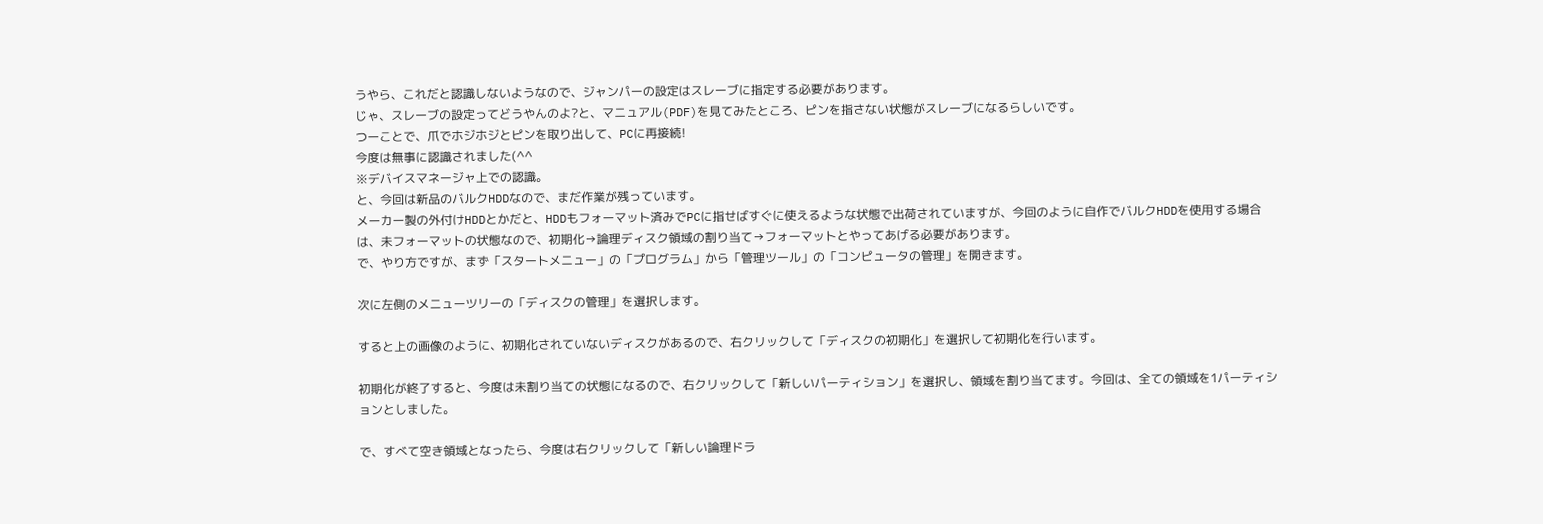うやら、これだと認識しないようなので、ジャンパーの設定はスレーブに指定する必要があります。
じゃ、スレーブの設定ってどうやんのよ?と、マニュアル(PDF)を見てみたところ、ピンを指さない状態がスレーブになるらしいです。
つーことで、爪でホジホジとピンを取り出して、PCに再接続!
今度は無事に認識されました(^^
※デバイスマネージャ上での認識。
と、今回は新品のバルクHDDなので、まだ作業が残っています。
メーカー製の外付けHDDとかだと、HDDもフォーマット済みでPCに指せばすぐに使えるような状態で出荷されていますが、今回のように自作でバルクHDDを使用する場合は、未フォーマットの状態なので、初期化→論理ディスク領域の割り当て→フォーマットとやってあげる必要があります。
で、やり方ですが、まず「スタートメニュー」の「プログラム」から「管理ツール」の「コンピュータの管理」を開きます。

次に左側のメニューツリーの「ディスクの管理」を選択します。

すると上の画像のように、初期化されていないディスクがあるので、右クリックして「ディスクの初期化」を選択して初期化を行います。

初期化が終了すると、今度は未割り当ての状態になるので、右クリックして「新しいパーティション」を選択し、領域を割り当てます。今回は、全ての領域を1パーティションとしました。

で、すべて空き領域となったら、今度は右クリックして「新しい論理ドラ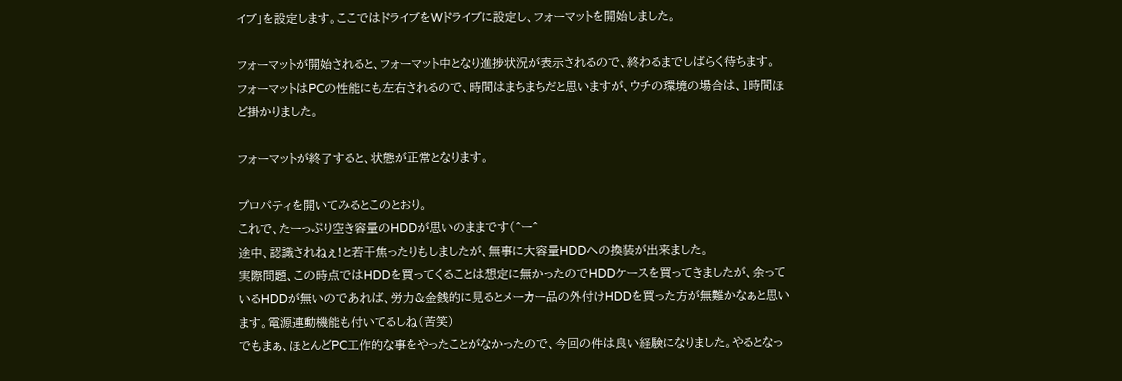イブ」を設定します。ここではドライブをWドライブに設定し、フォーマットを開始しました。

フォーマットが開始されると、フォーマット中となり進捗状況が表示されるので、終わるまでしばらく待ちます。
フォーマットはPCの性能にも左右されるので、時間はまちまちだと思いますが、ウチの環境の場合は、1時間ほど掛かりました。

フォーマットが終了すると、状態が正常となります。

プロパティを開いてみるとこのとおり。
これで、たーっぷり空き容量のHDDが思いのままです(^ー^
途中、認識されねぇ!と若干焦ったりもしましたが、無事に大容量HDDへの換装が出来ました。
実際問題、この時点ではHDDを買ってくることは想定に無かったのでHDDケースを買ってきましたが、余っているHDDが無いのであれば、労力&金銭的に見るとメーカー品の外付けHDDを買った方が無難かなぁと思います。電源連動機能も付いてるしね(苦笑)
でもまぁ、ほとんどPC工作的な事をやったことがなかったので、今回の件は良い経験になりました。やるとなっ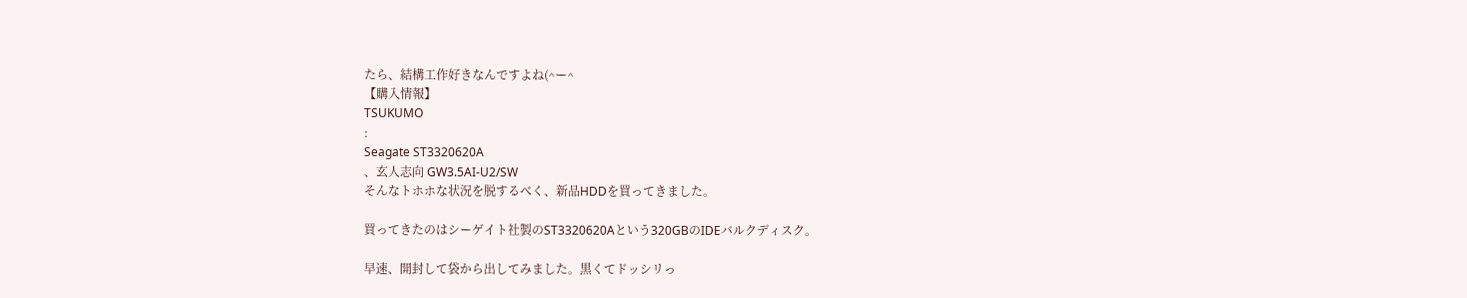たら、結構工作好きなんですよね(^ー^
【購入情報】
TSUKUMO
:
Seagate ST3320620A
、玄人志向 GW3.5AI-U2/SW
そんなトホホな状況を脱するべく、新品HDDを買ってきました。

買ってきたのはシーゲイト社製のST3320620Aという320GBのIDEバルクディスク。

早速、開封して袋から出してみました。黒くてドッシリっ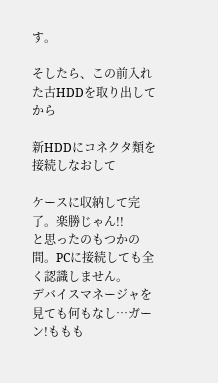す。

そしたら、この前入れた古HDDを取り出してから

新HDDにコネクタ類を接続しなおして

ケースに収納して完了。楽勝じゃん!!
と思ったのもつかの間。PCに接続しても全く認識しません。
デバイスマネージャを見ても何もなし…ガーン!ももも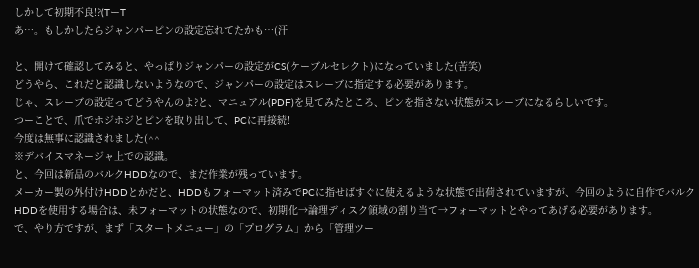しかして初期不良!?(TーT
あ…。もしかしたらジャンパーピンの設定忘れてたかも…(汗

と、開けて確認してみると、やっぱりジャンパーの設定がCS(ケーブルセレクト)になっていました(苦笑)
どうやら、これだと認識しないようなので、ジャンパーの設定はスレーブに指定する必要があります。
じゃ、スレーブの設定ってどうやんのよ?と、マニュアル(PDF)を見てみたところ、ピンを指さない状態がスレーブになるらしいです。
つーことで、爪でホジホジとピンを取り出して、PCに再接続!
今度は無事に認識されました(^^
※デバイスマネージャ上での認識。
と、今回は新品のバルクHDDなので、まだ作業が残っています。
メーカー製の外付けHDDとかだと、HDDもフォーマット済みでPCに指せばすぐに使えるような状態で出荷されていますが、今回のように自作でバルクHDDを使用する場合は、未フォーマットの状態なので、初期化→論理ディスク領域の割り当て→フォーマットとやってあげる必要があります。
で、やり方ですが、まず「スタートメニュー」の「プログラム」から「管理ツー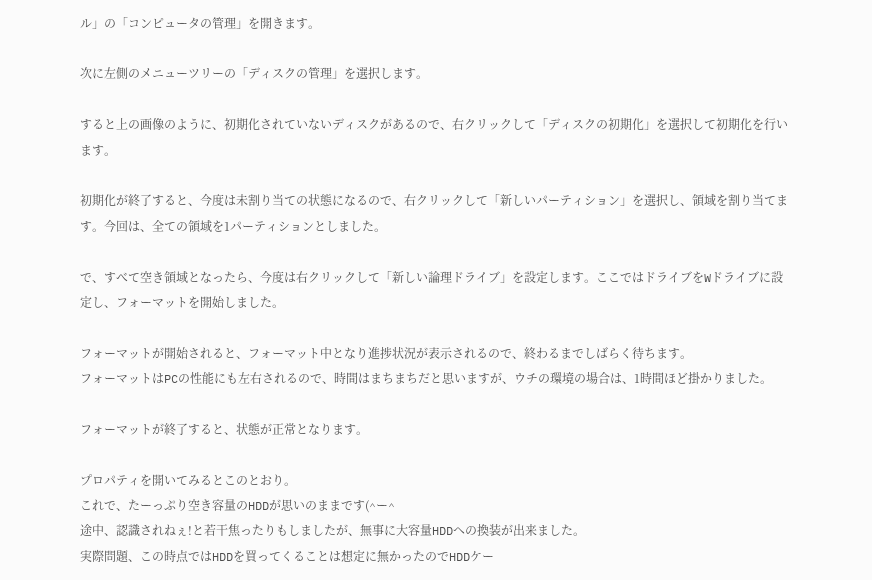ル」の「コンピュータの管理」を開きます。

次に左側のメニューツリーの「ディスクの管理」を選択します。

すると上の画像のように、初期化されていないディスクがあるので、右クリックして「ディスクの初期化」を選択して初期化を行います。

初期化が終了すると、今度は未割り当ての状態になるので、右クリックして「新しいパーティション」を選択し、領域を割り当てます。今回は、全ての領域を1パーティションとしました。

で、すべて空き領域となったら、今度は右クリックして「新しい論理ドライブ」を設定します。ここではドライブをWドライブに設定し、フォーマットを開始しました。

フォーマットが開始されると、フォーマット中となり進捗状況が表示されるので、終わるまでしばらく待ちます。
フォーマットはPCの性能にも左右されるので、時間はまちまちだと思いますが、ウチの環境の場合は、1時間ほど掛かりました。

フォーマットが終了すると、状態が正常となります。

プロパティを開いてみるとこのとおり。
これで、たーっぷり空き容量のHDDが思いのままです(^ー^
途中、認識されねぇ!と若干焦ったりもしましたが、無事に大容量HDDへの換装が出来ました。
実際問題、この時点ではHDDを買ってくることは想定に無かったのでHDDケー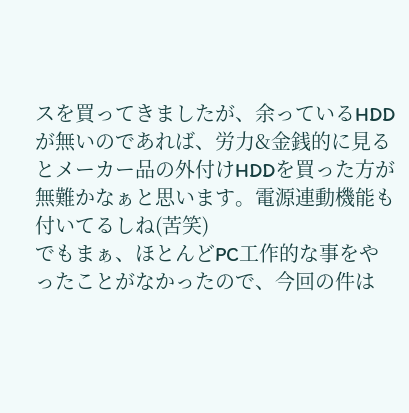スを買ってきましたが、余っているHDDが無いのであれば、労力&金銭的に見るとメーカー品の外付けHDDを買った方が無難かなぁと思います。電源連動機能も付いてるしね(苦笑)
でもまぁ、ほとんどPC工作的な事をやったことがなかったので、今回の件は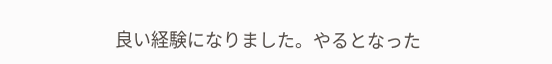良い経験になりました。やるとなった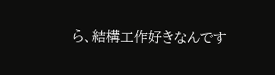ら、結構工作好きなんです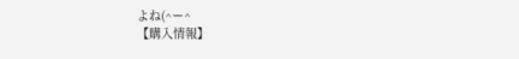よね(^ー^
【購入情報】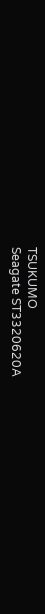TSUKUMO
Seagate ST3320620A